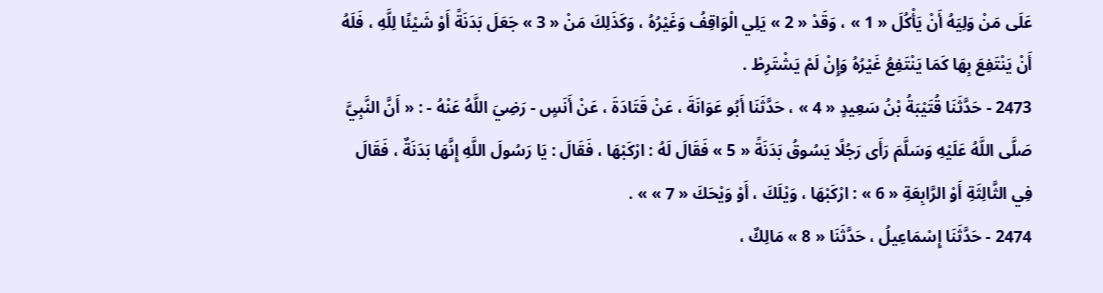عَلَى مَنْ وَلِيَهُ أَنْ يَأْكُلَ « 1 » ، وَقَدْ « 2 » يَلِي الْوَاقِفُ وَغَيْرُهُ ، وَكَذَلِكَ مَنْ « 3 » جَعَلَ بَدَنَةً أَوْ شَيْئًا لِلَّهِ ، فَلَهُ أَنْ يَنْتَفِعَ بِهَا كَمَا يَنْتَفِعُ غَيْرُهُ وَإِنْ لَمْ يَشْتَرِطْ .
2473 - حَدَّثَنَا قُتَيْبَةُ بْنُ سَعِيدٍ « 4 » ، حَدَّثَنَا أَبُو عَوَانَةَ ، عَنْ قَتَادَةَ ، عَنْ أَنَسٍ - رَضِيَ اللَّهُ عَنْهُ - : « أَنَّ النَّبِيَّ صَلَّى اللَّهُ عَلَيْهِ وَسَلَّمَ رَأَى رَجُلًا يَسُوقُ بَدَنَةً « 5 » فَقَالَ لَهُ : ارْكَبْهَا ، فَقَالَ : يَا رَسُولَ اللَّهِ إِنَّهَا بَدَنَةٌ ، فَقَالَ فِي الثَّالِثَةِ أَوْ الرَّابِعَةِ « 6 » : ارْكَبْهَا ، وَيْلَكَ ، أَوْ وَيْحَكَ « 7 » » .
2474 - حَدَّثَنَا إِسْمَاعِيلُ ، حَدَّثَنَا « 8 » مَالِكٌ ،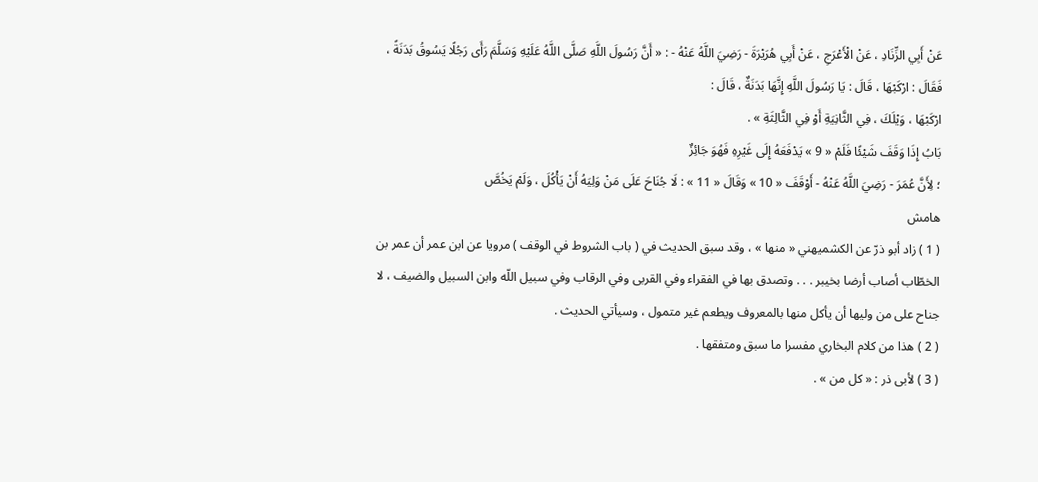عَنْ أَبِي الزِّنَادِ ، عَنْ الْأَعْرَجِ ، عَنْ أَبِي هُرَيْرَةَ - رَضِيَ اللَّهُ عَنْهُ - : « أَنَّ رَسُولَ اللَّهِ صَلَّى اللَّهُ عَلَيْهِ وَسَلَّمَ رَأَى رَجُلًا يَسُوقُ بَدَنَةً ، فَقَالَ : ارْكَبْهَا ، قَالَ : يَا رَسُولَ اللَّهِ إِنَّهَا بَدَنَةٌ ، قَالَ :
ارْكَبْهَا ، وَيْلَكَ ، فِي الثَّانِيَةِ أَوْ فِي الثَّالِثَةِ » .
بَابُ إِذَا وَقَفَ شَيْئًا فَلَمْ « 9 » يَدْفَعَهُ إِلَى غَيْرِهِ فَهُوَ جَائِزٌ
؛ لِأَنَّ عُمَرَ - رَضِيَ اللَّهُ عَنْهُ - أَوْقَفَ « 10 » وَقَالَ « 11 » : لَا جُنَاحَ عَلَى مَنْ وَلِيَهُ أَنْ يَأْكُلَ ، وَلَمْ يَخُصَّ
هامش
( 1 ) زاد أبو ذرّ عن الكشميهني « منها » ، وقد سبق الحديث في ( باب الشروط في الوقف ) مرويا عن ابن عمر أن عمر بن الخطّاب أصاب أرضا بخيبر . . . وتصدق بها في الفقراء وفي القربى وفي الرقاب وفي سبيل اللّه وابن السبيل والضيف ، لا جناح على من وليها أن يأكل منها بالمعروف ويطعم غير متمول ، وسيأتي الحديث .
( 2 ) هذا من كلام البخاري مفسرا ما سبق ومتفقها .
( 3 ) لأبى ذر : « كل من » .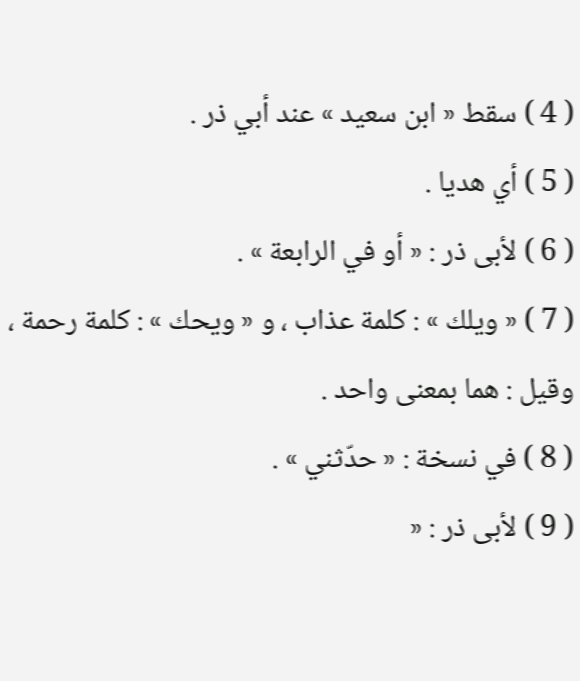( 4 ) سقط « ابن سعيد » عند أبي ذر .
( 5 ) أي هديا .
( 6 ) لأبى ذر : « أو في الرابعة » .
( 7 ) « ويلك » : كلمة عذاب ، و « ويحك » : كلمة رحمة ، وقيل : هما بمعنى واحد .
( 8 ) في نسخة : « حدّثني » .
( 9 ) لأبى ذر : «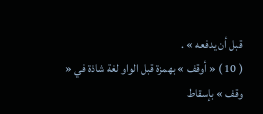قبل أن يدفعه » .
( 10 ) « أوقف » بهمزة قبل الواو لغة شاذة في « وقف » بإسقاط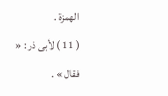الهمزة .
( 11 ) لأبى ذر : « فقال » .